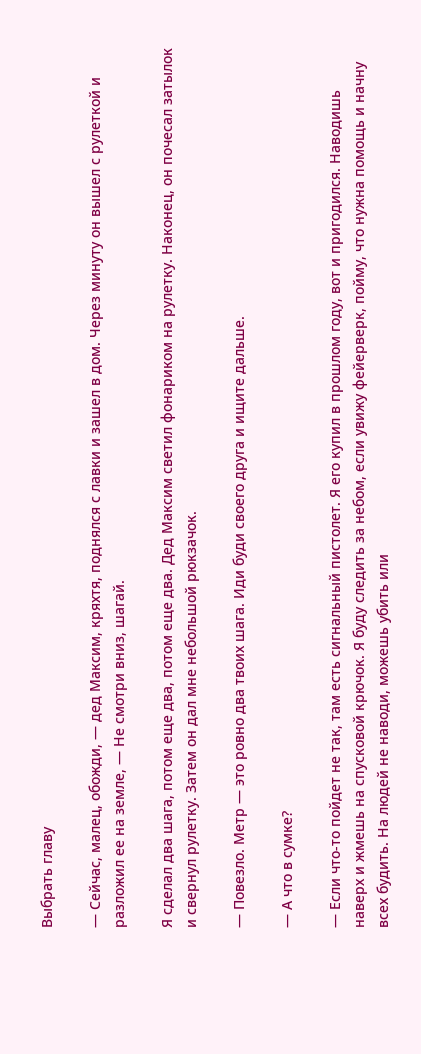Выбрать главу

— Сейчас, малец, обожди, — дед Максим, кряхтя, поднялся с лавки и зашел в дом. Через минуту он вышел с рулеткой и разложил ее на земле, — Не смотри вниз, шагай.

Я сделал два шага, потом еще два, потом еще два. Дед Максим светил фонариком на рулетку. Наконец, он почесал затылок и свернул рулетку. Затем он дал мне небольшой рюкзачок.

— Повезло. Метр — это ровно два твоих шага. Иди буди своего друга и ищите дальше.

— А что в сумке?

— Если что-то пойдет не так, там есть сигнальный пистолет. Я его купил в прошлом году, вот и пригодился. Наводишь наверх и жмешь на спусковой крючок. Я буду следить за небом, если увижу фейерверк, пойму, что нужна помощь и начну всех будить. На людей не наводи, можешь убить или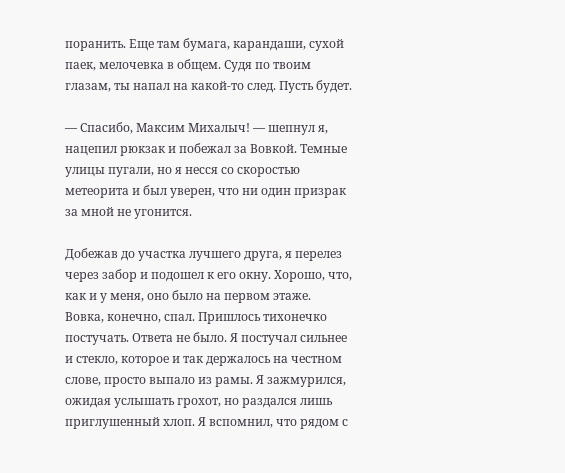поранить. Еще там бумага, карандаши, сухой паек, мелочевка в общем. Судя по твоим глазам, ты напал на какой-то след. Пусть будет.

— Спасибо, Максим Михалыч! — шепнул я, нацепил рюкзак и побежал за Вовкой. Темные улицы пугали, но я несся со скоростью метеорита и был уверен, что ни один призрак за мной не угонится.

Добежав до участка лучшего друга, я перелез через забор и подошел к его окну. Хорошо, что, как и у меня, оно было на первом этаже. Вовка, конечно, спал. Пришлось тихонечко постучать. Ответа не было. Я постучал сильнее и стекло, которое и так держалось на честном слове, просто выпало из рамы. Я зажмурился, ожидая услышать грохот, но раздался лишь приглушенный хлоп. Я вспомнил, что рядом с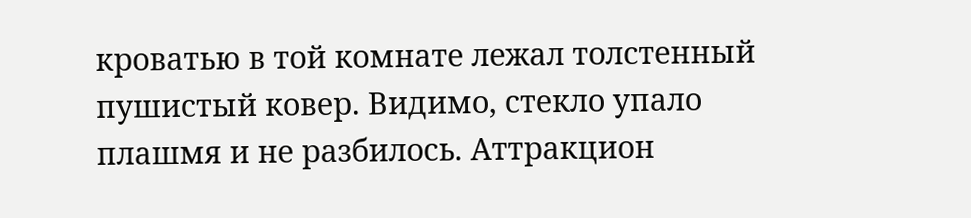кроватью в той комнате лежал толстенный пушистый ковер. Видимо, стекло упало плашмя и не разбилось. Аттракцион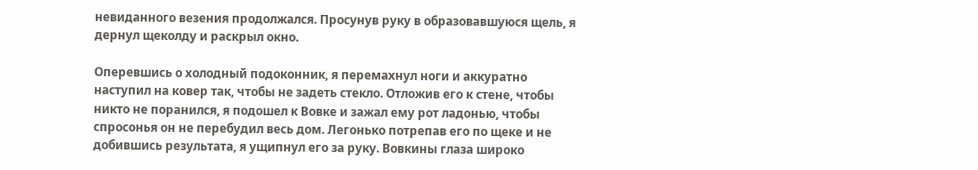невиданного везения продолжался. Просунув руку в образовавшуюся щель, я дернул щеколду и раскрыл окно.

Оперевшись о холодный подоконник, я перемахнул ноги и аккуратно наступил на ковер так, чтобы не задеть стекло. Отложив его к стене, чтобы никто не поранился, я подошел к Вовке и зажал ему рот ладонью, чтобы спросонья он не перебудил весь дом. Легонько потрепав его по щеке и не добившись результата, я ущипнул его за руку. Вовкины глаза широко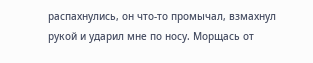распахнулись, он что-то промычал, взмахнул рукой и ударил мне по носу. Морщась от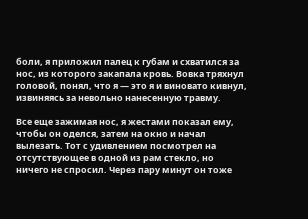боли, я приложил палец к губам и схватился за нос, из которого закапала кровь. Вовка тряхнул головой, понял, что я — это я и виновато кивнул, извиняясь за невольно нанесенную травму.

Все еще зажимая нос, я жестами показал ему, чтобы он оделся, затем на окно и начал вылезать. Тот с удивлением посмотрел на отсутствующее в одной из рам стекло, но ничего не спросил. Через пару минут он тоже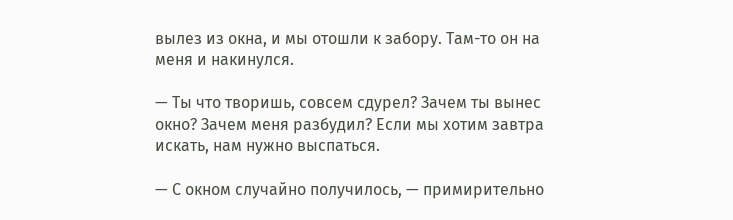вылез из окна, и мы отошли к забору. Там-то он на меня и накинулся.

— Ты что творишь, совсем сдурел? Зачем ты вынес окно? Зачем меня разбудил? Если мы хотим завтра искать, нам нужно выспаться.

— С окном случайно получилось, — примирительно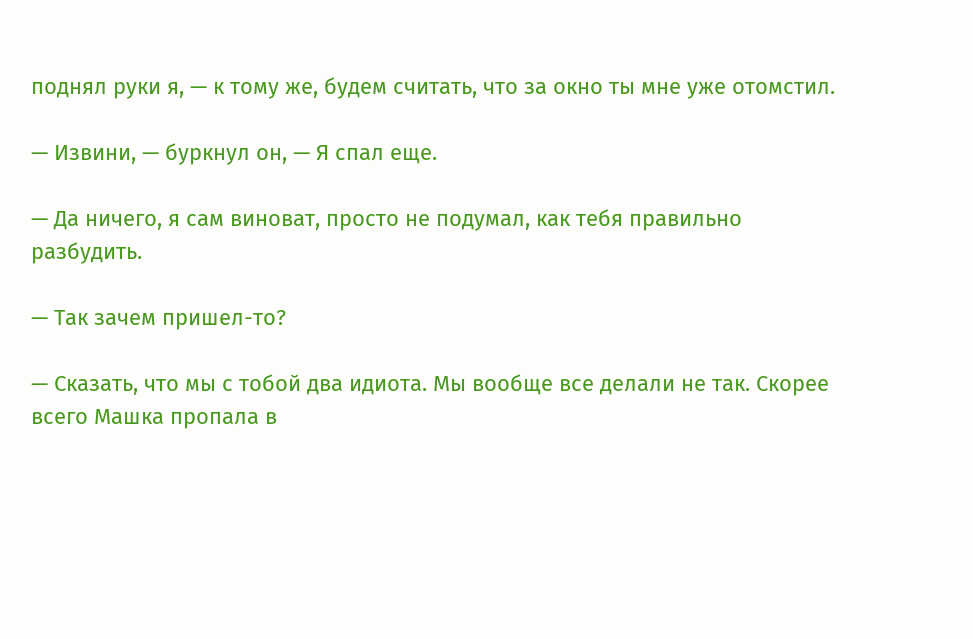поднял руки я, — к тому же, будем считать, что за окно ты мне уже отомстил.

— Извини, — буркнул он, — Я спал еще.

— Да ничего, я сам виноват, просто не подумал, как тебя правильно разбудить.

— Так зачем пришел-то?

— Сказать, что мы с тобой два идиота. Мы вообще все делали не так. Скорее всего Машка пропала в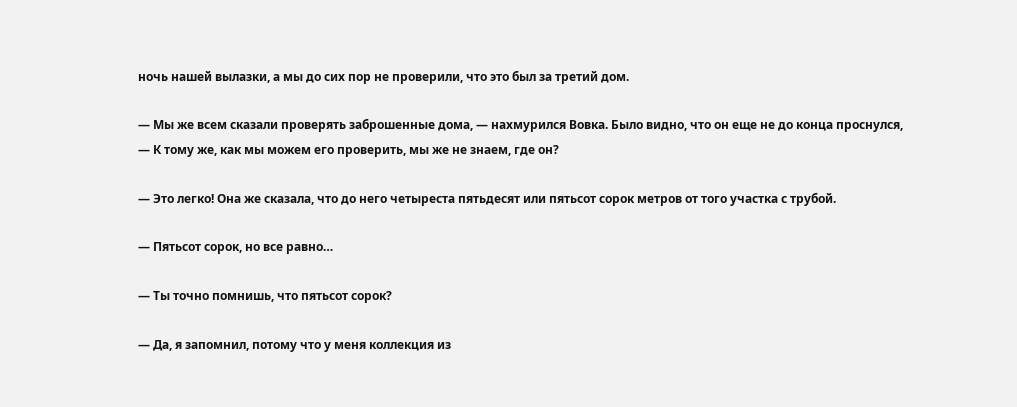ночь нашей вылазки, а мы до сих пор не проверили, что это был за третий дом.

— Мы же всем сказали проверять заброшенные дома, — нахмурился Вовка. Было видно, что он еще не до конца проснулся, — К тому же, как мы можем его проверить, мы же не знаем, где он?

— Это легко! Она же сказала, что до него четыреста пятьдесят или пятьсот сорок метров от того участка с трубой.

— Пятьсот сорок, но все равно…

— Ты точно помнишь, что пятьсот сорок?

— Да, я запомнил, потому что у меня коллекция из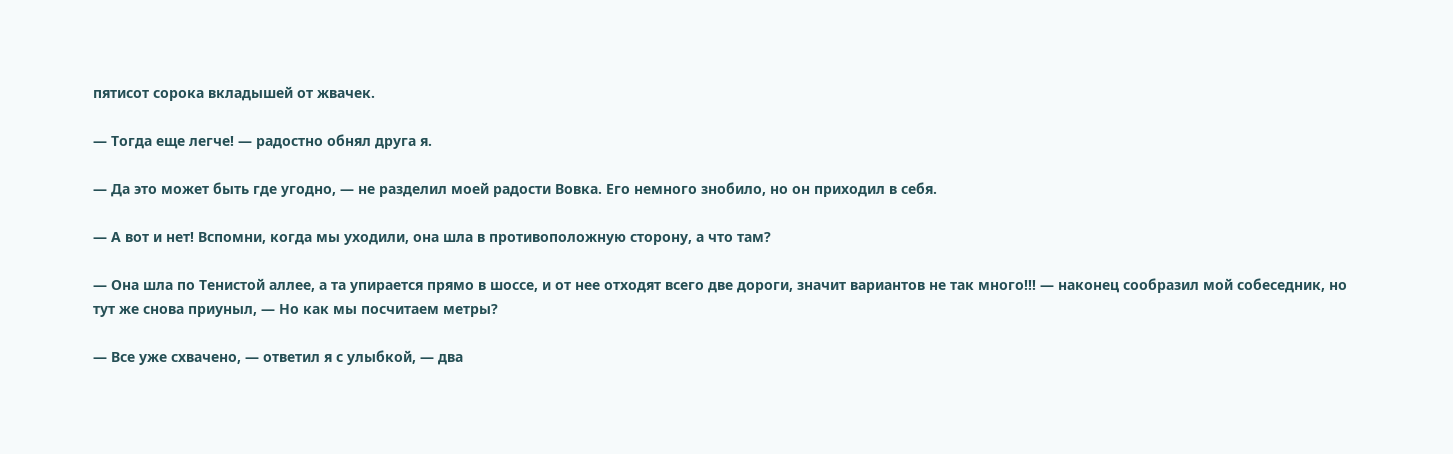пятисот сорока вкладышей от жвачек.

— Тогда еще легче! — радостно обнял друга я.

— Да это может быть где угодно, — не разделил моей радости Вовка. Его немного знобило, но он приходил в себя.

— А вот и нет! Вспомни, когда мы уходили, она шла в противоположную сторону, а что там?

— Она шла по Тенистой аллее, а та упирается прямо в шоссе, и от нее отходят всего две дороги, значит вариантов не так много!!! — наконец сообразил мой собеседник, но тут же снова приуныл, — Но как мы посчитаем метры?

— Все уже схвачено, — ответил я с улыбкой, — два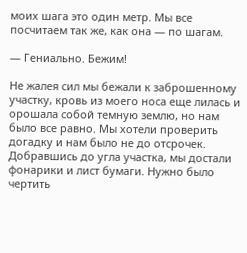моих шага это один метр. Мы все посчитаем так же, как она — по шагам.

— Гениально. Бежим!

Не жалея сил мы бежали к заброшенному участку, кровь из моего носа еще лилась и орошала собой темную землю, но нам было все равно. Мы хотели проверить догадку и нам было не до отсрочек. Добравшись до угла участка, мы достали фонарики и лист бумаги. Нужно было чертить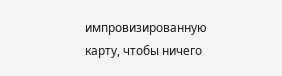импровизированную карту, чтобы ничего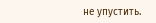не упустить.